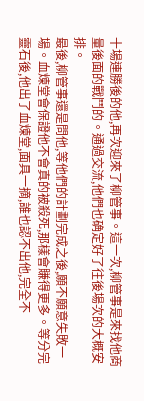十場連勝後的他,再次迎來了柳管事。這一次,柳管事是來找他商量後面的戰鬥的。通過交流,他們也确定好了往後場次的大概安排。
最後,柳管事還是問他,等他們的計劃完成之後,願不願意失敗一場。血煉堂會保證他不會真的被殺死,那樣會賺得更多。等分完靈石後,他出了血煉堂,面具一摘,誰也認不出他,完全不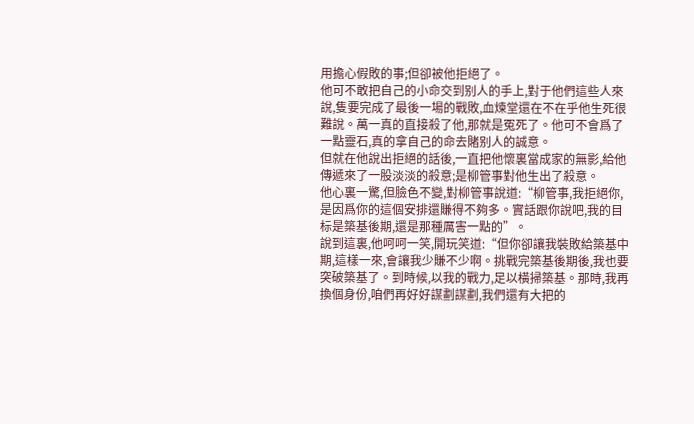用擔心假敗的事;但卻被他拒絕了。
他可不敢把自己的小命交到别人的手上,對于他們這些人來說,隻要完成了最後一場的戰敗,血煉堂還在不在乎他生死很難說。萬一真的直接殺了他,那就是冤死了。他可不會爲了一點靈石,真的拿自己的命去賭别人的誠意。
但就在他說出拒絕的話後,一直把他懷裏當成家的無影,給他傳遞來了一股淡淡的殺意;是柳管事對他生出了殺意。
他心裏一驚,但臉色不變,對柳管事說道:“柳管事,我拒絕你,是因爲你的這個安排還賺得不夠多。實話跟你說吧,我的目标是築基後期,還是那種厲害一點的”。
說到這裏,他呵呵一笑,開玩笑道:“但你卻讓我裝敗給築基中期,這樣一來,會讓我少賺不少啊。挑戰完築基後期後,我也要突破築基了。到時候,以我的戰力,足以橫掃築基。那時,我再換個身份,咱們再好好謀劃謀劃,我們還有大把的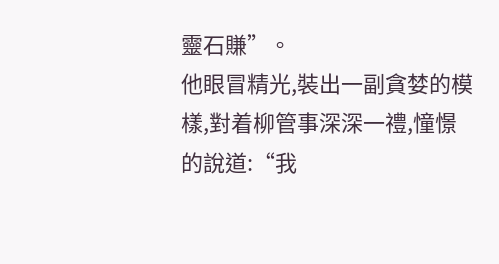靈石賺”。
他眼冒精光,裝出一副貪婪的模樣,對着柳管事深深一禮,憧憬的說道:“我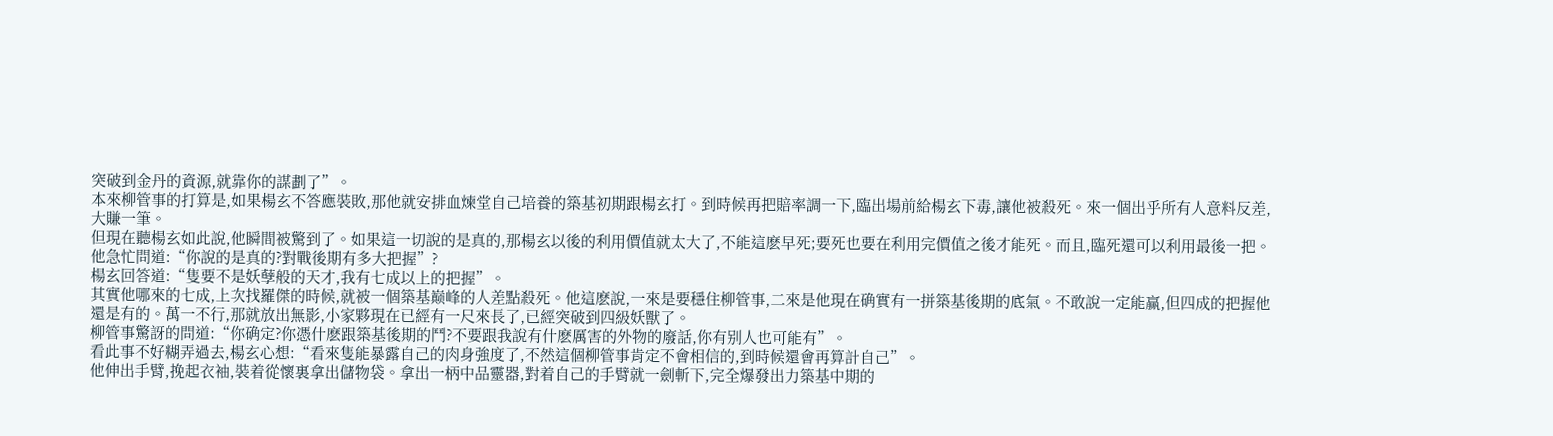突破到金丹的資源,就靠你的謀劃了”。
本來柳管事的打算是,如果楊玄不答應裝敗,那他就安排血煉堂自己培養的築基初期跟楊玄打。到時候再把賠率調一下,臨出場前給楊玄下毒,讓他被殺死。來一個出乎所有人意料反差,大賺一筆。
但現在聽楊玄如此說,他瞬間被驚到了。如果這一切說的是真的,那楊玄以後的利用價值就太大了,不能這麽早死;要死也要在利用完價值之後才能死。而且,臨死還可以利用最後一把。
他急忙問道:“你說的是真的?對戰後期有多大把握”?
楊玄回答道:“隻要不是妖孽般的天才,我有七成以上的把握”。
其實他哪來的七成,上次找羅傑的時候,就被一個築基巅峰的人差點殺死。他這麽說,一來是要穩住柳管事,二來是他現在确實有一拼築基後期的底氣。不敢說一定能赢,但四成的把握他還是有的。萬一不行,那就放出無影,小家夥現在已經有一尺來長了,已經突破到四級妖獸了。
柳管事驚訝的問道:“你确定?你憑什麽跟築基後期的鬥?不要跟我說有什麽厲害的外物的廢話,你有别人也可能有”。
看此事不好糊弄過去,楊玄心想:“看來隻能暴露自己的肉身強度了,不然這個柳管事肯定不會相信的,到時候還會再算計自己”。
他伸出手臂,挽起衣袖,裝着從懷裏拿出儲物袋。拿出一柄中品靈器,對着自己的手臂就一劍斬下,完全爆發出力築基中期的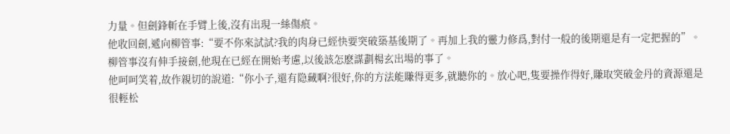力量。但劍鋒斬在手臂上後,沒有出現一絲傷痕。
他收回劍,遞向柳管事:“要不你來試試?我的肉身已經快要突破築基後期了。再加上我的靈力修爲,對付一般的後期還是有一定把握的”。
柳管事沒有伸手接劍,他現在已經在開始考慮,以後該怎麽謀劃楊玄出場的事了。
他呵呵笑着,故作親切的說道:“你小子,還有隐藏啊?很好,你的方法能賺得更多,就聽你的。放心吧,隻要操作得好,賺取突破金丹的資源還是很輕松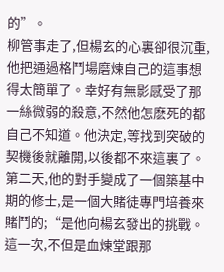的”。
柳管事走了,但楊玄的心裏卻很沉重,他把通過格鬥場磨煉自己的這事想得太簡單了。幸好有無影感受了那一絲微弱的殺意,不然他怎麽死的都自己不知道。他決定,等找到突破的契機後就離開,以後都不來這裏了。
第二天,他的對手變成了一個築基中期的修士,是一個大賭徒專門培養來賭鬥的;“是他向楊玄發出的挑戰。這一次,不但是血煉堂跟那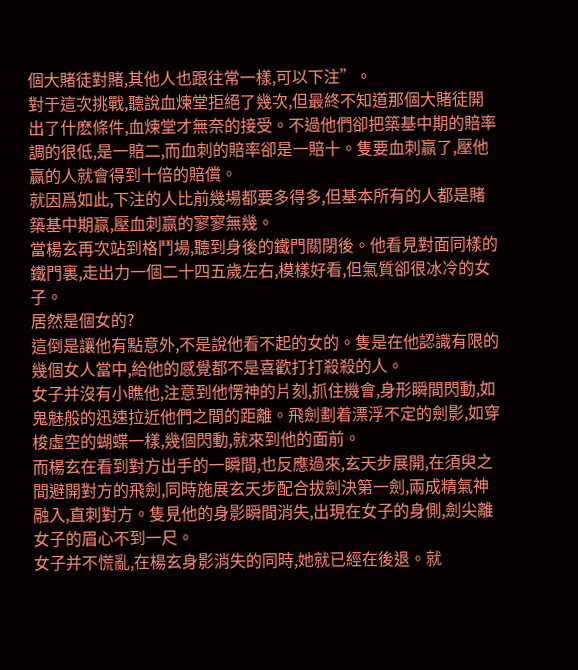個大賭徒對賭,其他人也跟往常一樣,可以下注”。
對于這次挑戰,聽說血煉堂拒絕了幾次,但最終不知道那個大賭徒開出了什麽條件,血煉堂才無奈的接受。不過他們卻把築基中期的賠率調的很低,是一賠二,而血刺的賠率卻是一賠十。隻要血刺赢了,壓他赢的人就會得到十倍的賠償。
就因爲如此,下注的人比前幾場都要多得多,但基本所有的人都是賭築基中期赢,壓血刺赢的寥寥無幾。
當楊玄再次站到格鬥場,聽到身後的鐵門關閉後。他看見對面同樣的鐵門裏,走出力一個二十四五歲左右,模樣好看,但氣質卻很冰冷的女子。
居然是個女的?
這倒是讓他有點意外,不是說他看不起的女的。隻是在他認識有限的幾個女人當中,給他的感覺都不是喜歡打打殺殺的人。
女子并沒有小瞧他,注意到他愣神的片刻,抓住機會,身形瞬間閃動,如鬼魅般的迅速拉近他們之間的距離。飛劍劃着漂浮不定的劍影,如穿梭虛空的蝴蝶一樣,幾個閃動,就來到他的面前。
而楊玄在看到對方出手的一瞬間,也反應過來,玄天步展開,在須臾之間避開對方的飛劍,同時施展玄天步配合拔劍決第一劍,兩成精氣神融入,直刺對方。隻見他的身影瞬間消失,出現在女子的身側,劍尖離女子的眉心不到一尺。
女子并不慌亂,在楊玄身影消失的同時,她就已經在後退。就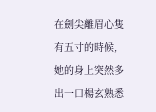在劍尖離眉心隻有五寸的時候,她的身上突然多出一口楊玄熟悉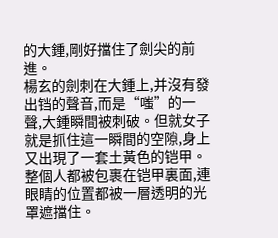的大鍾,剛好擋住了劍尖的前進。
楊玄的劍刺在大鍾上,并沒有發出铛的聲音,而是“嗤”的一聲,大鍾瞬間被刺破。但就女子就是抓住這一瞬間的空隙,身上又出現了一套土黃色的铠甲。整個人都被包裹在铠甲裏面,連眼睛的位置都被一層透明的光罩遮擋住。